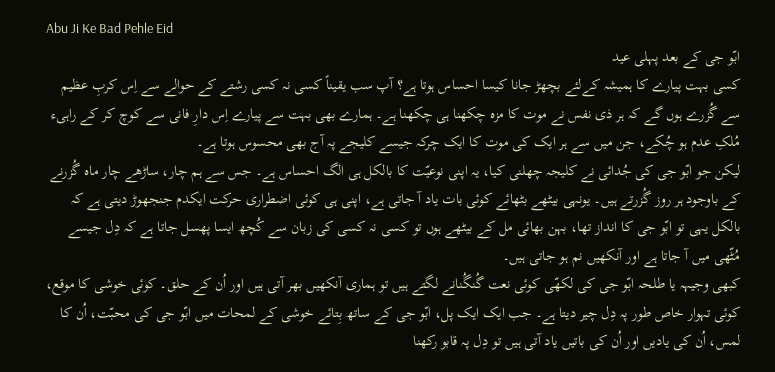Abu Ji Ke Bad Pehle Eid
ابّو جی کے بعد پہلی عید
کسی بہت پیارے کا ہمیشہ کےلئے بچھڑ جانا کیسا احساس ہوتا ہے؟ آپ سب یقیناً کسی نہ کسی رشتے کے حوالے سے اِس کربِ عظیم سے گُزرے ہوں گے کہ ہر ذی نفس نے موت کا مزہ چکھنا ہی چکھنا ہے۔ ہمارے بھی بہت سے پیارے اِس دارِ فانی سے کوچ کر کے راہیء مُلکِ عدم ہو چُکے، جن میں سے ہر ایک کی موت کا ایک چرکہ جیسے کلیجے پہ آج بھی محسوس ہوتا ہے۔
لیکن جو ابّو جی کی جُدائی نے کلیجہ چھلنی کیا، یہ اپنی نوعیّت کا بالکل ہی الگ احساس ہے۔ جس سے ہم چار، ساڑھے چار ماہ گُزرنے کے باوجود ہر روز گُزرتے ہیں۔ یونہی بیٹھے بٹھائے کوئی بات یاد آ جاتی ہے، اپنی ہی کوئی اضطراری حرکت ایکدم جنجھوڑ دیتی ہے کہ بالکل یہی تو ابّو جی کا انداز تھا، بہن بھائی مل کے بیٹھے ہوں تو کسی نہ کسی کی زبان سے کُچھ ایسا پھسل جاتا ہے کہ دِل جیسے مُٹّھی میں آ جاتا ہے اور آنکھیں نم ہو جاتی ہیں۔
کبھی وجیہہ یا طلحہ ابّو جی کی لکھّی کوئی نعت گُنگُنانے لگتے ہیں تو ہماری آنکھیں بھر آتی ہیں اور اُن کے حلق۔ کوئی خوشی کا موقع، کوئی تہوار خاص طور پہ دِل چیر دیتا ہے۔ جب ایک ایک پل، ابّو جی کے ساتھ بِتائے خوشی کے لمحات میں ابّو جی کی محبّت، اُن کا لمس، اُن کی یادیں اور اُن کی باتیں یاد آتی ہیں تو دِل پہ قابو رکھنا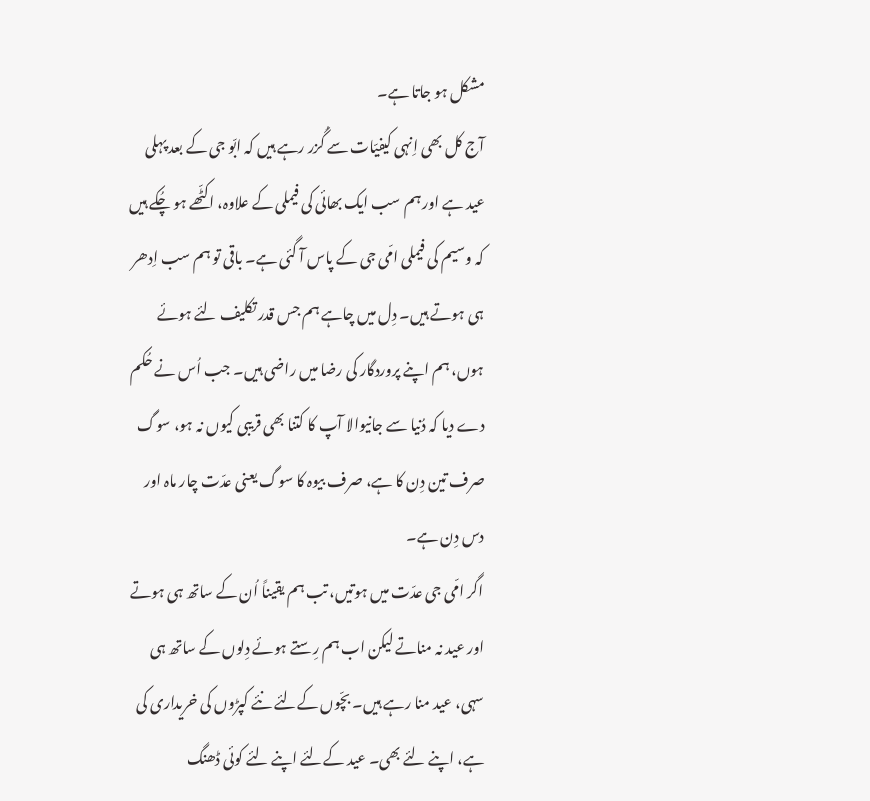مشکل ہو جاتا ہے۔
آج کل بھی اِنہی کیفیّات سے گُزر رہے ہیں کہ ابّو جی کے بعد پہلی عید ہے اور ہم سب ایک بھائی کی فیملی کے علاوہ، اکٹّھے ہو چُکے ہیں کہ وسیم کی فیملی امّی جی کے پاس آ گئی ہے۔ باقی تو ہم سب اِدھر ہی ہوتے ہیں۔ دِل میں چاہے ہم جس قدر تکلیف لئے ہوئے ہوں، ہم اپنے پروردگار کی رضا میں راضی ہیں۔ جب اُس نے حُکم دے دیا کہ دُنیا سے جانیوالا آپ کا کتنا بھی قریبی کیوں نہ ہو، سوگ صرف تین دِن کا ہے، صرف بیوہ کا سوگ یعنی عدّت چار ماہ اور دس دِن ہے۔
اگر امّی جی عدّت میں ہوتیں، تب ہم یقیناً اُن کے ساتھ ہی ہوتے اور عید نہ مناتے لیکن اب ہم رِستے ہوئے دِلوں کے ساتھ ہی سہی، عید منا رہے ہیں۔ بچّوں کےلئے نئے کپڑوں کی خریداری کی ہے، اپنے لئے بھی۔ عید کےلئے اپنے لئے کوئی ڈھنگ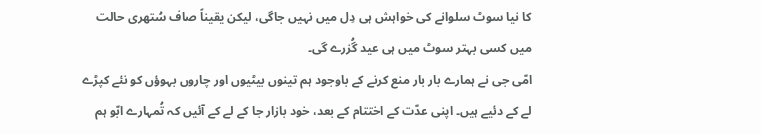کا نیا سوٹ سلوانے کی خواہش ہی دِل میں نہیں جاگی، لیکن یقیناً صاف سُتھری حالت میں کسی بہتر سوٹ میں ہی عید گُزرے گی۔
امّی جی نے ہمارے بار بار منع کرنے کے باوجود ہم تینوں بیٹیوں اور چاروں بہوؤں کو نئے کپڑے لے کے دئیے ہیں۔ اپنی عدّت کے اختتام کے بعد، خود بازار جا کے لے کے آئیں کہ تُمہارے ابّو ہم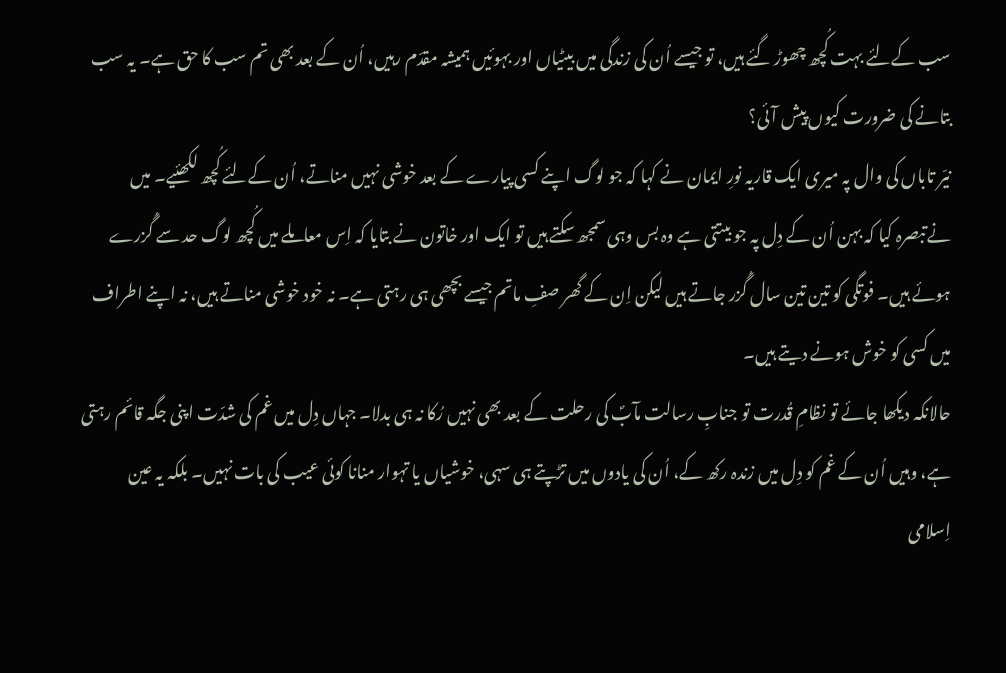سب کےلئے بہت کُچھ چھوڑ گئے ہیں، تو جیسے اُن کی زندگی میں بیٹیاں اور بہوئیں ہمیشہ مقدّم رہیں، اُن کے بعد بھی تم سب کا حق ہے۔ یہ سب بتانے کی ضرورت کیوں پیش آئی؟
نیّر تاباں کی وال پہ میری ایک قاریہ نورِ ایمان نے کہا کہ جو لوگ اپنے کسی پیارے کے بعد خوشی نہیں مناتے، اُن کےلئے کُچھ لکھئیے۔ میں نےتبصرہ کیا کہ بہن اُن کے دِل پہ جو بیتتی ہے وہ بس وہی سمجھ سکتے ہیں تو ایک اور خاتون نے بتایا کہ اِس معاملے میں کُچھ لوگ حد سے گُزرے ہوئے ہیں۔ فوتگی کو تین تین سال گُزر جاتے ہیں لیکن اِن کے گھر صفِ ماتم جیسے بچھی ہی رہتی ہے۔ نہ خود خوشی مناتے ہیں، نہ اپنے اطراف میں کسی کو خوش ہونے دیتے ہیں۔
حالانکہ دیکھا جائے تو نظامِ قُدرت تو جنابِ رسالت مآبؐ کی رحلت کے بعد بھی نہیں رُکا نہ ہی بدلا۔ جہاں دِل میں غم کی شدّت اپنی جگہ قائم رہتی ہے، وہیں اُن کے غم کو دِل میں زندہ رکھ کے، اُن کی یادوں میں تڑپتے ہی سہی، خوشیاں یا تہوار منانا کوئی عیب کی بات نہیں۔ بلکہ یہ عین اِسلامی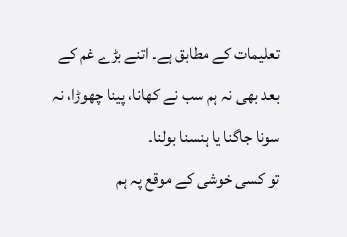تعلیمات کے مطابق ہے۔ اتنے بڑے غم کے بعد بھی نہ ہم سب نے کھانا، پینا چھوڑا، نہ سونا جاگنا یا ہنسنا بولنا۔
تو کسی خوشی کے موقع پہ ہم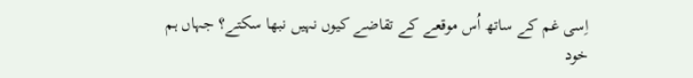اِسی غم کے ساتھ اُس موقعے کے تقاضے کیوں نہیں نبھا سکتے؟ جہاں ہم خود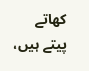کھاتے پیتے ہیں،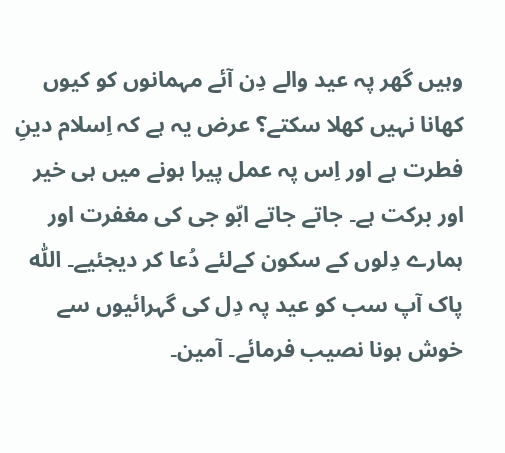وہیں گھر پہ عید والے دِن آئے مہمانوں کو کیوں کھانا نہیں کھلا سکتے؟ عرض یہ ہے کہ اِسلام دینِ فطرت ہے اور اِس پہ عمل پیرا ہونے میں ہی خیر اور برکت ہے۔ جاتے جاتے ابّو جی کی مغفرت اور ہمارے دِلوں کے سکون کےلئے دُعا کر دیجئیے۔ اللّٰہ پاک آپ سب کو عید پہ دِل کی گہرائیوں سے خوش ہونا نصیب فرمائے۔ آمین۔